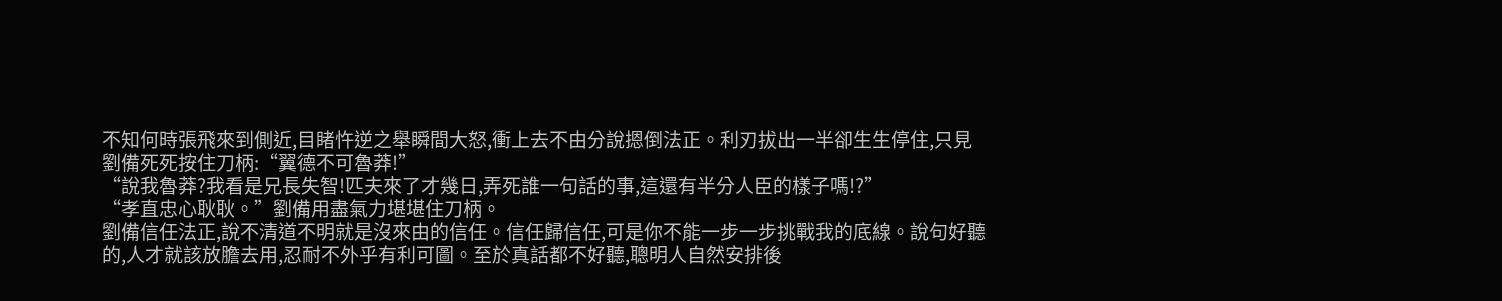不知何時張飛來到側近,目睹忤逆之舉瞬間大怒,衝上去不由分說摁倒法正。利刃拔出一半卻生生停住,只見劉備死死按住刀柄:“翼德不可魯莽!”
“說我魯莽?我看是兄長失智!匹夫來了才幾日,弄死誰一句話的事,這還有半分人臣的樣子嗎!?”
“孝直忠心耿耿。”劉備用盡氣力堪堪住刀柄。
劉備信任法正,說不清道不明就是沒來由的信任。信任歸信任,可是你不能一步一步挑戰我的底線。說句好聽的,人才就該放膽去用,忍耐不外乎有利可圖。至於真話都不好聽,聰明人自然安排後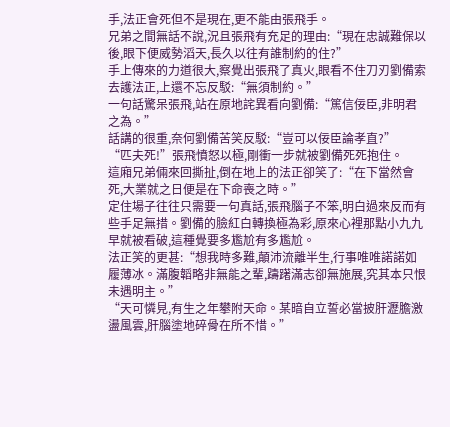手,法正會死但不是現在,更不能由張飛手。
兄弟之間無話不說,況且張飛有充足的理由:“現在忠誠難保以後,眼下便威勢滔天,長久以往有誰制約的住?”
手上傳來的力道很大,察覺出張飛了真火,眼看不住刀刃劉備索去護法正,上還不忘反駁:“無須制約。”
一句話驚呆張飛,站在原地詫異看向劉備:“篤信佞臣,非明君之為。”
話講的很重,奈何劉備苦笑反駁:“豈可以佞臣論孝直?”
“匹夫死!”張飛憤怒以極,剛衝一步就被劉備死死抱住。
這廂兄弟倆來回撕扯,倒在地上的法正卻笑了:“在下當然會死,大業就之日便是在下命喪之時。”
定住場子往往只需要一句真話,張飛腦子不笨,明白過來反而有些手足無措。劉備的臉紅白轉換極為彩,原來心裡那點小九九早就被看破,這種覺要多尷尬有多尷尬。
法正笑的更甚:“想我時多難,顛沛流離半生,行事唯唯諾諾如履薄冰。滿腹韜略非無能之輩,躊躇滿志卻無施展,究其本只恨未遇明主。”
“天可憐見,有生之年攀附天命。某暗自立誓必當披肝瀝膽激盪風雲,肝腦塗地碎骨在所不惜。”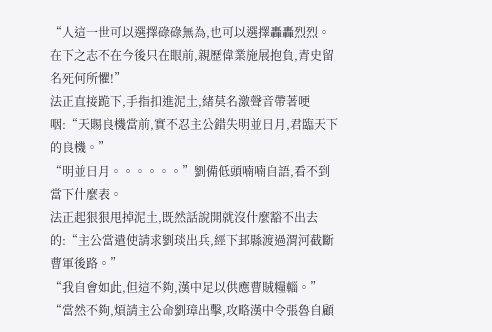“人這一世可以選擇碌碌無為,也可以選擇轟轟烈烈。在下之志不在今後只在眼前,親歷偉業施展抱負,青史留名死何所懼!”
法正直接跪下,手指扣進泥土,緒莫名激聲音帶著哽咽:“天賜良機當前,實不忍主公錯失明並日月,君臨天下的良機。”
“明並日月。。。。。。”劉備低頭喃喃自語,看不到當下什麼表。
法正起狠狠甩掉泥土,既然話說開就沒什麼豁不出去的:“主公當遣使請求劉琰出兵,經下邽縣渡過渭河截斷曹軍後路。”
“我自會如此,但這不夠,漢中足以供應曹賊糧輜。”
“當然不夠,煩請主公命劉璋出擊,攻略漢中令張魯自顧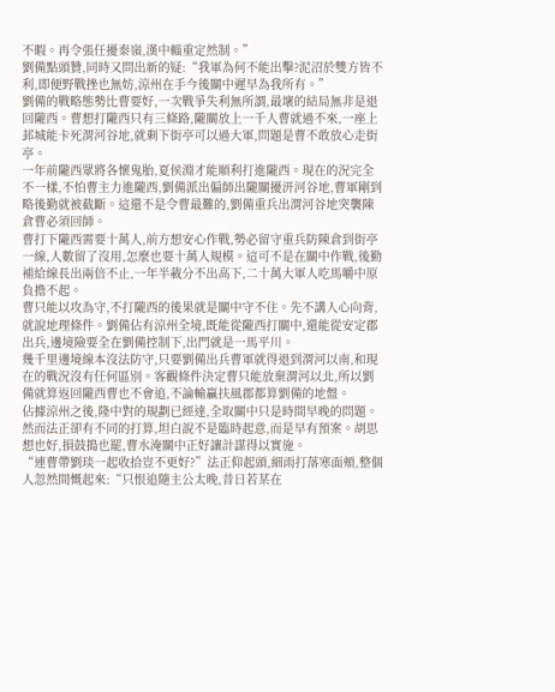不暇。再令張任擾秦嶺,漢中輜重定然制。”
劉備點頭贊,同時又問出新的疑:“我軍為何不能出擊?泥沼於雙方皆不利,即便野戰挫也無妨,涼州在手今後關中遲早為我所有。”
劉備的戰略態勢比曹要好,一次戰爭失利無所謂,最壞的結局無非是退回隴西。曹想打隴西只有三條路,隴關放上一千人曹就過不來,一座上邽城能卡死渭河谷地,就剩下街亭可以過大軍,問題是曹不敢放心走街亭。
一年前隴西眾將各懷鬼胎,夏侯淵才能順利打進隴西。現在的況完全不一樣,不怕曹主力進隴西,劉備派出偏師出隴關擾汧河谷地,曹軍剛到略後勤就被截斷。這還不是令曹最難的,劉備重兵出渭河谷地突襲陳倉曹必須回師。
曹打下隴西需要十萬人,前方想安心作戰,勢必留守重兵防陳倉到街亭一線,人數留了沒用,怎麼也要十萬人規模。這可不是在關中作戰,後勤補給線長出兩倍不止,一年半載分不出高下,二十萬大軍人吃馬嚼中原負擔不起。
曹只能以攻為守,不打隴西的後果就是關中守不住。先不講人心向背,就說地理條件。劉備佔有涼州全境,既能從隴西打關中,還能從安定郡出兵,邊境險要全在劉備控制下,出門就是一馬平川。
幾千里邊境線本沒法防守,只要劉備出兵曹軍就得退到渭河以南,和現在的戰況沒有任何區別。客觀條件決定曹只能放棄渭河以北,所以劉備就算返回隴西曹也不會追,不論輸贏扶風郡都算劉備的地盤。
佔據涼州之後,隆中對的規劃已經達,全取關中只是時間早晚的問題。然而法正卻有不同的打算,坦白說不是臨時起意,而是早有預案。胡思想也好,損鼓搗也罷,曹水淹關中正好讓計謀得以實施。
“連曹帶劉琰一起收拾豈不更好?”法正仰起頭,細雨打落寒面頰,整個人忽然間慨起來:“只恨追隨主公太晚,昔日若某在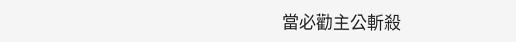當必勸主公斬殺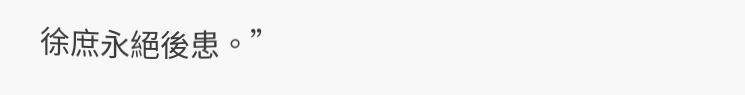徐庶永絕後患。”